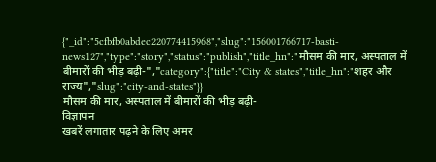{"_id":"5cfbfb0abdec220774415968","slug":"156001766717-basti-news127","type":"story","status":"publish","title_hn":"मौसम की मार, अस्पताल में बीमारों की भीड़ बढ़ी-","category":{"title":"City & states","title_hn":"शहर और राज्य","slug":"city-and-states"}}
मौसम की मार, अस्पताल में बीमारों की भीड़ बढ़ी-
विज्ञापन
खबरें लगातार पढ़ने के लिए अमर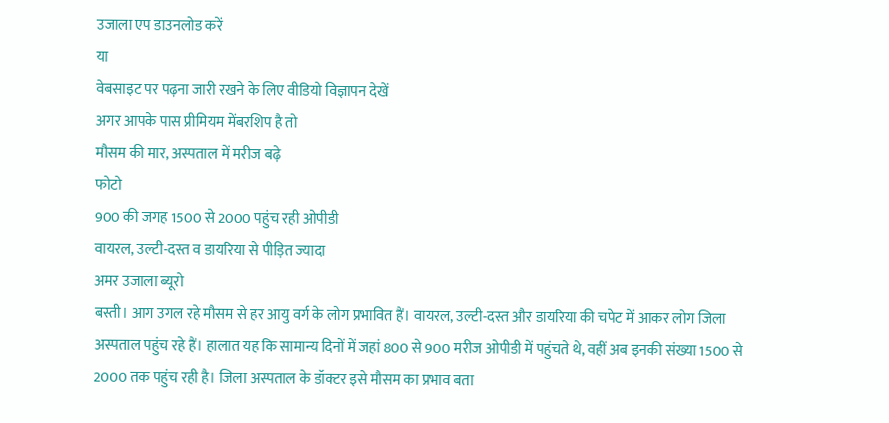उजाला एप डाउनलोड करें
या
वेबसाइट पर पढ़ना जारी रखने के लिए वीडियो विज्ञापन देखें
अगर आपके पास प्रीमियम मेंबरशिप है तो
मौसम की मार, अस्पताल में मरीज बढ़े
फोटो
900 की जगह 1500 से 2000 पहुंच रही ओपीडी
वायरल, उल्टी-दस्त व डायरिया से पीड़ित ज्यादा
अमर उजाला ब्यूरो
बस्ती। आग उगल रहे मौसम से हर आयु वर्ग के लोग प्रभावित हैं। वायरल, उल्टी-दस्त और डायरिया की चपेट में आकर लोग जिला अस्पताल पहुंच रहे हैं। हालात यह कि सामान्य दिनों में जहां 800 से 900 मरीज ओपीडी में पहुंचते थे, वहीं अब इनकी संख्या 1500 से 2000 तक पहुंच रही है। जिला अस्पताल के डॉक्टर इसे मौसम का प्रभाव बता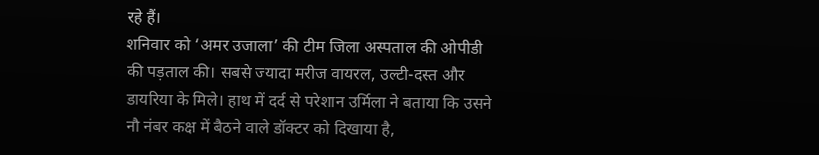रहे हैं।
शनिवार को ‘अमर उजाला’ की टीम जिला अस्पताल की ओपीडी की पड़ताल की। सबसे ज्यादा मरीज वायरल, उल्टी-दस्त और डायरिया के मिले। हाथ में दर्द से परेशान उर्मिला ने बताया कि उसने नौ नंबर कक्ष में बैठने वाले डॉक्टर को दिखाया है,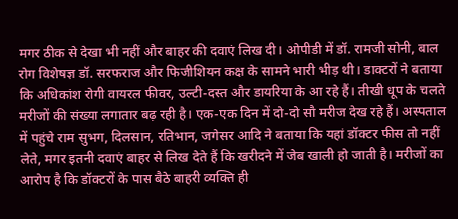मगर ठीक से देखा भी नहीं और बाहर की दवाएं लिख दी। ओपीडी में डॉ. रामजी सोनी, बाल रोग विशेषज्ञ डॉ. सरफराज और फिजीशियन कक्ष के सामने भारी भीड़ थी। डाक्टरों ने बताया कि अधिकांश रोगी वायरल फीवर, उल्टी-दस्त और डायरिया के आ रहे हैं। तीखी धूप के चलते मरीजों की संख्या लगातार बढ़ रही है। एक-एक दिन में दो-दो सौ मरीज देख रहे हैं। अस्पताल में पहुंचे राम सुभग, दिलसान, रतिभान, जगेसर आदि ने बताया कि यहां डॉक्टर फीस तो नहीं लेते, मगर इतनी दवाएं बाहर से लिख देते हैं कि खरीदने में जेब खाली हो जाती है। मरीजों का आरोप है कि डॉक्टरों के पास बैठे बाहरी व्यक्ति ही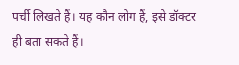पर्ची लिखते हैं। यह कौन लोग हैं, इसे डॉक्टर ही बता सकते हैं।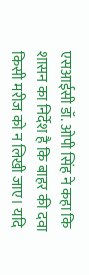एसआईसी डॉ. ओपी सिंह ने कहा कि शासन का निर्देश है कि बाहर की दवा किसी मरीज को न लिखी जाए। यदि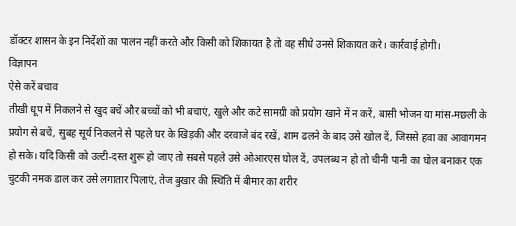डॉक्टर शासन के इन निर्देशों का पालन नहीं करते और किसी को शिकायत है तो वह सीधे उनसे शिकायत करे। कार्रवाई होगी।
विज्ञापन
ऐसे करें बचाव
तीखी धूप में निकलने से खुद बचें और बच्चों को भी बचाएं, खुले और कटे सामग्री को प्रयोग खाने में न करें, बासी भोजन या मांस-मछली के प्रयोग से बचें, सुबह सूर्य निकलने से पहले घर के खिड़की और दरवाजे बंद रखें, शाम ढलने के बाद उसे खोल दें, जिससे हवा का आवागमन हो सके। यदि किसी को उल्टी-दस्त शुरू हो जाए तो सबसे पहले उसे ओआरएस घोल दें, उपलब्ध न हो तो चीनी पानी का घोल बनाकर एक चुटकी नमक डाल कर उसे लगातार पिलाएं, तेज बुखार की स्थिति में बीमार का शरीर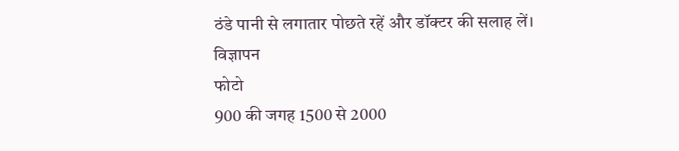ठंडे पानी से लगातार पोछते रहें और डॉक्टर की सलाह लें।
विज्ञापन
फोटो
900 की जगह 1500 से 2000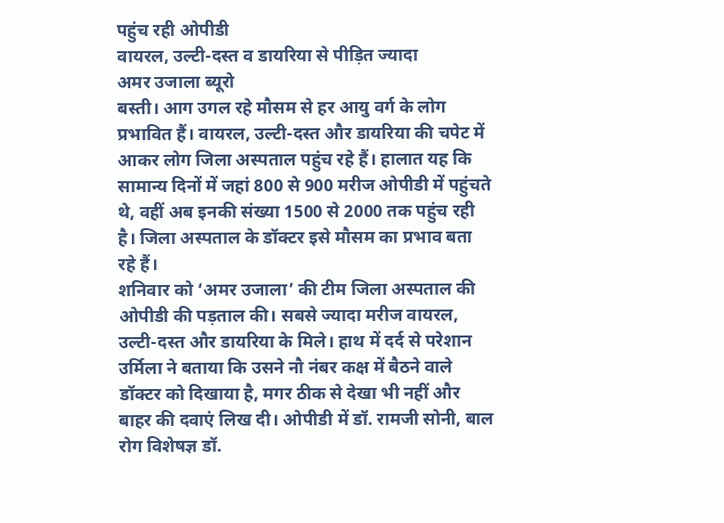पहुंच रही ओपीडी
वायरल, उल्टी-दस्त व डायरिया से पीड़ित ज्यादा
अमर उजाला ब्यूरो
बस्ती। आग उगल रहे मौसम से हर आयु वर्ग के लोग प्रभावित हैं। वायरल, उल्टी-दस्त और डायरिया की चपेट में आकर लोग जिला अस्पताल पहुंच रहे हैं। हालात यह कि सामान्य दिनों में जहां 800 से 900 मरीज ओपीडी में पहुंचते थे, वहीं अब इनकी संख्या 1500 से 2000 तक पहुंच रही है। जिला अस्पताल के डॉक्टर इसे मौसम का प्रभाव बता रहे हैं।
शनिवार को ‘अमर उजाला’ की टीम जिला अस्पताल की ओपीडी की पड़ताल की। सबसे ज्यादा मरीज वायरल, उल्टी-दस्त और डायरिया के मिले। हाथ में दर्द से परेशान उर्मिला ने बताया कि उसने नौ नंबर कक्ष में बैठने वाले डॉक्टर को दिखाया है, मगर ठीक से देखा भी नहीं और बाहर की दवाएं लिख दी। ओपीडी में डॉ. रामजी सोनी, बाल रोग विशेषज्ञ डॉ.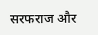सरफराज और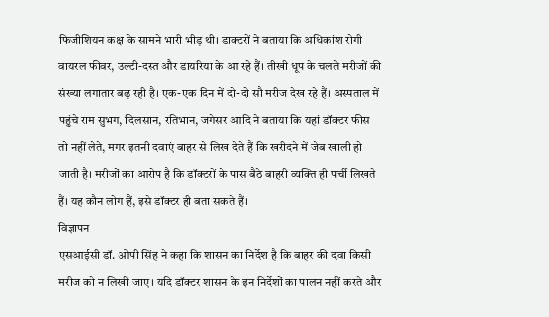फिजीशियन कक्ष के सामने भारी भीड़ थी। डाक्टरों ने बताया कि अधिकांश रोगी वायरल फीवर, उल्टी-दस्त और डायरिया के आ रहे हैं। तीखी धूप के चलते मरीजों की संख्या लगातार बढ़ रही है। एक-एक दिन में दो-दो सौ मरीज देख रहे हैं। अस्पताल में पहुंचे राम सुभग, दिलसान, रतिभान, जगेसर आदि ने बताया कि यहां डॉक्टर फीस तो नहीं लेते, मगर इतनी दवाएं बाहर से लिख देते हैं कि खरीदने में जेब खाली हो जाती है। मरीजों का आरोप है कि डॉक्टरों के पास बैठे बाहरी व्यक्ति ही पर्ची लिखते हैं। यह कौन लोग हैं, इसे डॉक्टर ही बता सकते हैं।
विज्ञापन
एसआईसी डॉ. ओपी सिंह ने कहा कि शासन का निर्देश है कि बाहर की दवा किसी मरीज को न लिखी जाए। यदि डॉक्टर शासन के इन निर्देशों का पालन नहीं करते और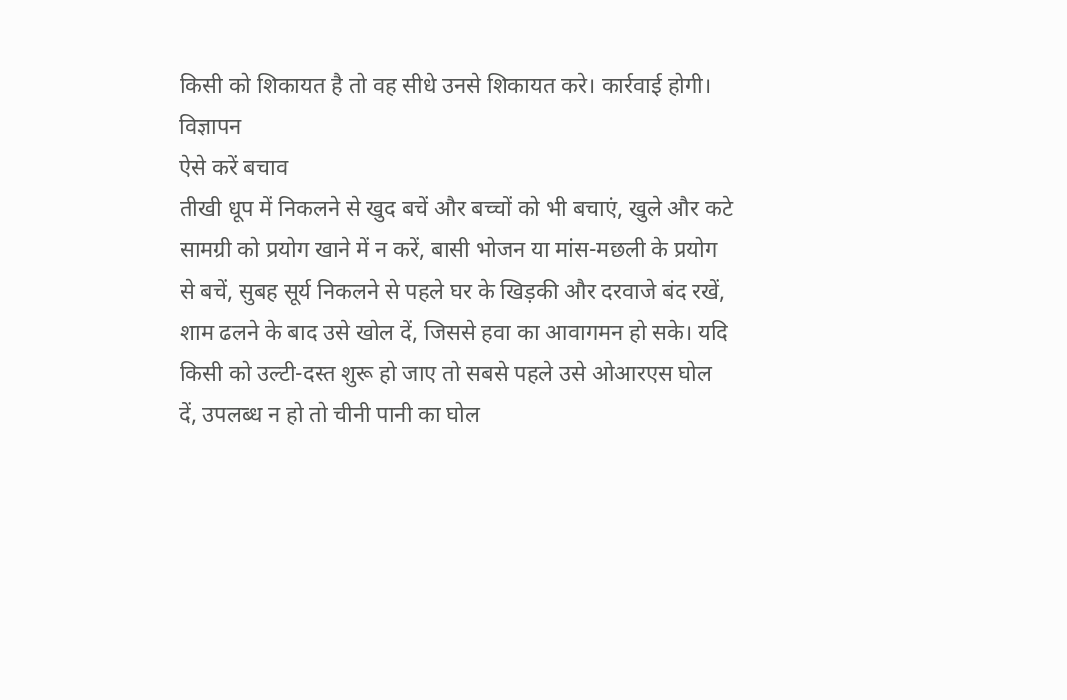किसी को शिकायत है तो वह सीधे उनसे शिकायत करे। कार्रवाई होगी।
विज्ञापन
ऐसे करें बचाव
तीखी धूप में निकलने से खुद बचें और बच्चों को भी बचाएं, खुले और कटे सामग्री को प्रयोग खाने में न करें, बासी भोजन या मांस-मछली के प्रयोग से बचें, सुबह सूर्य निकलने से पहले घर के खिड़की और दरवाजे बंद रखें, शाम ढलने के बाद उसे खोल दें, जिससे हवा का आवागमन हो सके। यदि किसी को उल्टी-दस्त शुरू हो जाए तो सबसे पहले उसे ओआरएस घोल दें, उपलब्ध न हो तो चीनी पानी का घोल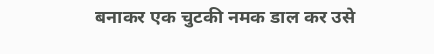बनाकर एक चुटकी नमक डाल कर उसे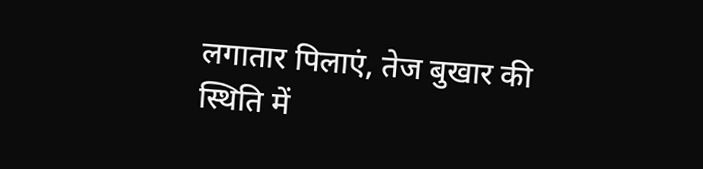लगातार पिलाएं, तेज बुखार की स्थिति में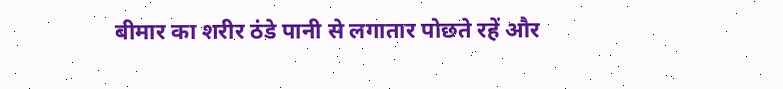बीमार का शरीर ठंडे पानी से लगातार पोछते रहें और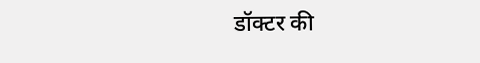डॉक्टर की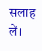सलाह लें।